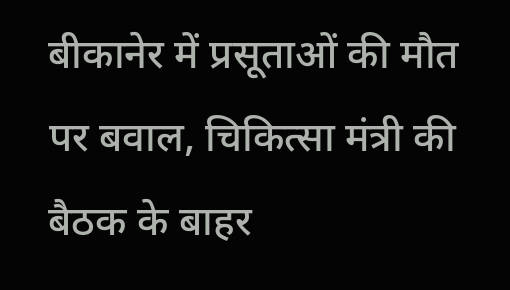बीकानेर में प्रसूताओं की मौत पर बवाल, चिकित्सा मंत्री की बैठक के बाहर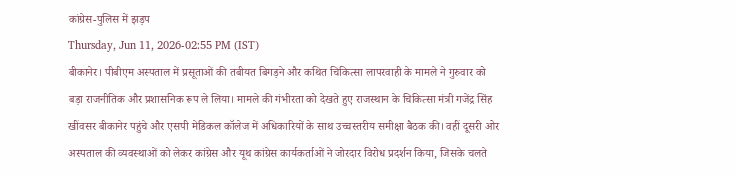कांग्रेस-पुलिस में झड़प
Thursday, Jun 11, 2026-02:55 PM (IST)
बीकानेर। पीबीएम अस्पताल में प्रसूताओं की तबीयत बिगड़ने और कथित चिकित्सा लापरवाही के मामले ने गुरुवार को बड़ा राजनीतिक और प्रशासनिक रूप ले लिया। मामले की गंभीरता को देखते हुए राजस्थान के चिकित्सा मंत्री गजेंद्र सिंह खींवसर बीकानेर पहुंचे और एसपी मेडिकल कॉलेज में अधिकारियों के साथ उच्चस्तरीय समीक्षा बैठक की। वहीं दूसरी ओर अस्पताल की व्यवस्थाओं को लेकर कांग्रेस और यूथ कांग्रेस कार्यकर्ताओं ने जोरदार विरोध प्रदर्शन किया, जिसके चलते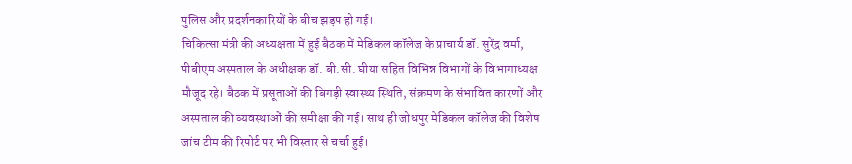पुलिस और प्रदर्शनकारियों के बीच झड़प हो गई।
चिकित्सा मंत्री की अध्यक्षता में हुई बैठक में मेडिकल कॉलेज के प्राचार्य डॉ. सुरेंद्र वर्मा, पीबीएम अस्पताल के अधीक्षक डॉ. बी.सी. घीया सहित विभिन्न विभागों के विभागाध्यक्ष मौजूद रहे। बैठक में प्रसूताओं की बिगड़ी स्वास्थ्य स्थिति, संक्रमण के संभावित कारणों और अस्पताल की व्यवस्थाओं की समीक्षा की गई। साथ ही जोधपुर मेडिकल कॉलेज की विशेष जांच टीम की रिपोर्ट पर भी विस्तार से चर्चा हुई।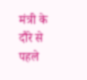मंत्री के दौरे से पहले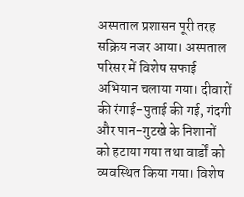अस्पताल प्रशासन पूरी तरह सक्रिय नजर आया। अस्पताल परिसर में विशेष सफाई अभियान चलाया गया। दीवारों की रंगाई-पुताई की गई, गंदगी और पान-गुटखे के निशानों को हटाया गया तथा वार्डों को व्यवस्थित किया गया। विशेष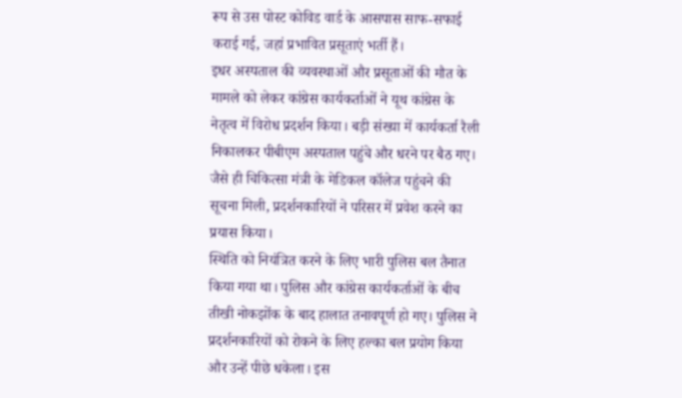रूप से उस पोस्ट कोविड वार्ड के आसपास साफ-सफाई कराई गई, जहां प्रभावित प्रसूताएं भर्ती हैं।
इधर अस्पताल की व्यवस्थाओं और प्रसूताओं की मौत के मामले को लेकर कांग्रेस कार्यकर्ताओं ने यूथ कांग्रेस के नेतृत्व में विरोध प्रदर्शन किया। बड़ी संख्या में कार्यकर्ता रैली निकालकर पीबीएम अस्पताल पहुंचे और धरने पर बैठ गए। जैसे ही चिकित्सा मंत्री के मेडिकल कॉलेज पहुंचने की सूचना मिली, प्रदर्शनकारियों ने परिसर में प्रवेश करने का प्रयास किया।
स्थिति को नियंत्रित करने के लिए भारी पुलिस बल तैनात किया गया था। पुलिस और कांग्रेस कार्यकर्ताओं के बीच तीखी नोकझोंक के बाद हालात तनावपूर्ण हो गए। पुलिस ने प्रदर्शनकारियों को रोकने के लिए हल्का बल प्रयोग किया और उन्हें पीछे धकेला। इस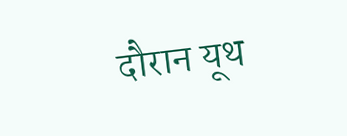दौरान यूथ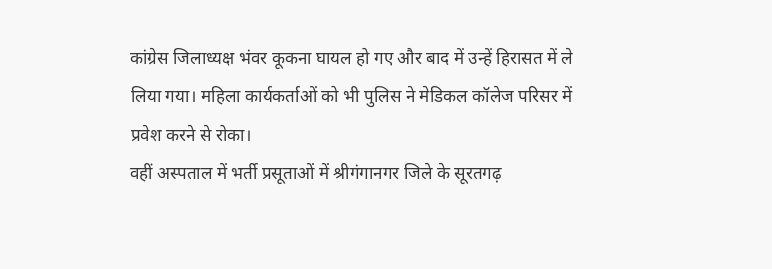कांग्रेस जिलाध्यक्ष भंवर कूकना घायल हो गए और बाद में उन्हें हिरासत में ले लिया गया। महिला कार्यकर्ताओं को भी पुलिस ने मेडिकल कॉलेज परिसर में प्रवेश करने से रोका।
वहीं अस्पताल में भर्ती प्रसूताओं में श्रीगंगानगर जिले के सूरतगढ़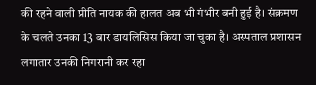की रहने वाली प्रीति नायक की हालत अब भी गंभीर बनी हुई है। संक्रमण के चलते उनका 13 बार डायलिसिस किया जा चुका है। अस्पताल प्रशासन लगातार उनकी निगरानी कर रहा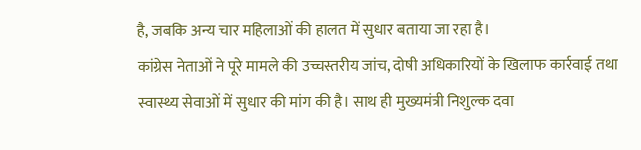है, जबकि अन्य चार महिलाओं की हालत में सुधार बताया जा रहा है।
कांग्रेस नेताओं ने पूरे मामले की उच्चस्तरीय जांच, दोषी अधिकारियों के खिलाफ कार्रवाई तथा स्वास्थ्य सेवाओं में सुधार की मांग की है। साथ ही मुख्यमंत्री निशुल्क दवा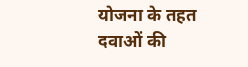योजना के तहत दवाओं की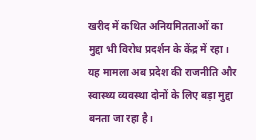खरीद में कथित अनियमितताओं का मुद्दा भी विरोध प्रदर्शन के केंद्र में रहा। यह मामला अब प्रदेश की राजनीति और स्वास्थ्य व्यवस्था दोनों के लिए बड़ा मुद्दा बनता जा रहा है।